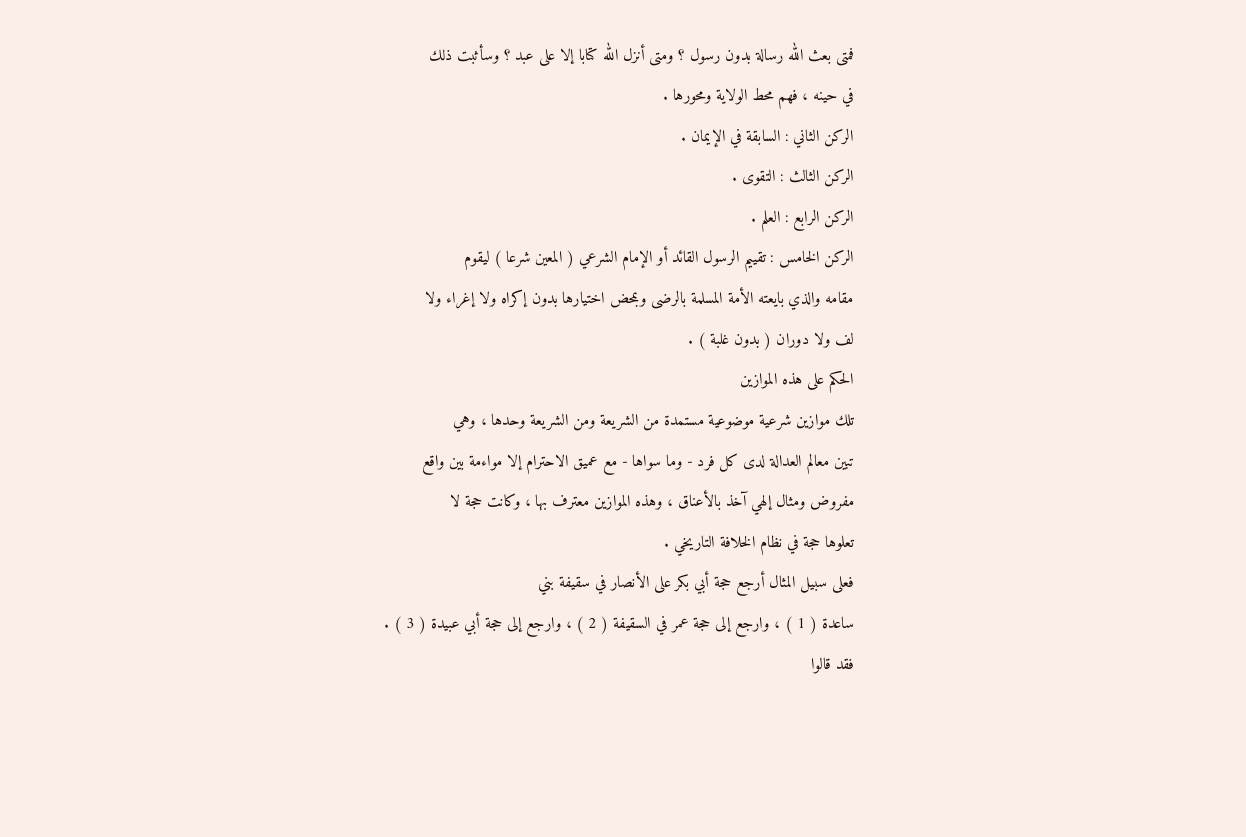فمتى بعث الله رسالة بدون رسول ؟ ومتى أنزل الله كتابا إلا على عبد ؟ وسأثبت ذلك
في حينه ، فهم محط الولاية ومحورها .
الركن الثاني : السابقة في الإيمان .
الركن الثالث : التقوى .
الركن الرابع : العلم .
الركن الخامس : تقييم الرسول القائد أو الإمام الشرعي ( المعين شرعا ) ليقوم
مقامه والذي بايعته الأمة المسلمة بالرضى وبمحض اختيارها بدون إكراه ولا إغراء ولا
لف ولا دوران ( بدون غلبة ) .
الحكم على هذه الموازين
تلك موازين شرعية موضوعية مستمدة من الشريعة ومن الشريعة وحدها ، وهي
تبين معالم العدالة لدى كل فرد - وما سواها - مع عميق الاحترام إلا مواءمة بين واقع
مفروض ومثال إلهي آخذ بالأعناق ، وهذه الموازين معترف بها ، وكانت حجة لا
تعلوها حجة في نظام الخلافة التاريخي .
فعلى سبيل المثال أرجع حجة أبي بكر على الأنصار في سقيفة بني
ساعدة ( 1 ) ، وارجع إلى حجة عمر في السقيفة ( 2 ) ، وارجع إلى حجة أبي عبيدة ( 3 ) .
فقد قالوا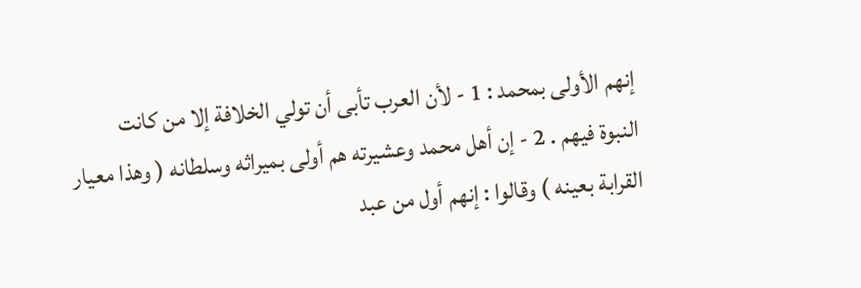إنهم الأولى بمحمد : 1 - لأن العرب تأبى أن تولي الخلافة إلا من كانت
النبوة فيهم . 2 - إن أهل محمد وعشيرته هم أولى بميراثه وسلطانه ( وهذا معيار
القرابة بعينه ) وقالوا : إنهم أول من عبد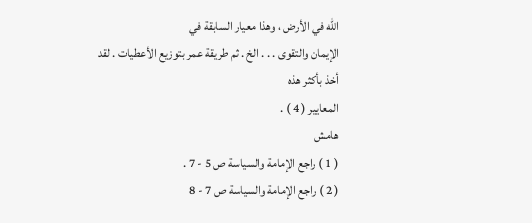الله في الأرض ، وهذا معيار السابقة في
الإيمان والتقوى . . . الخ . ثم طريقة عمر بتوزيع الأعطيات . لقد أخذ بأكثر هذه
المعايير ( 4 ) .
هامش
( 1 ) راجع الإمامة والسياسة ص 5 - 7 .
( 2 ) راجع الإمامة والسياسة ص 7 - 8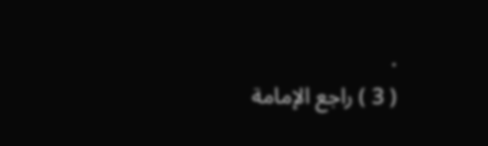.
( 3 ) راجع الإمامة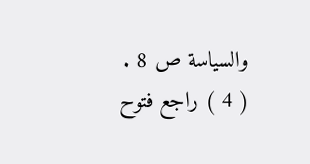والسياسة ص 8 .
( 4 ) راجع فتوح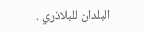البلدان للبلاذري .